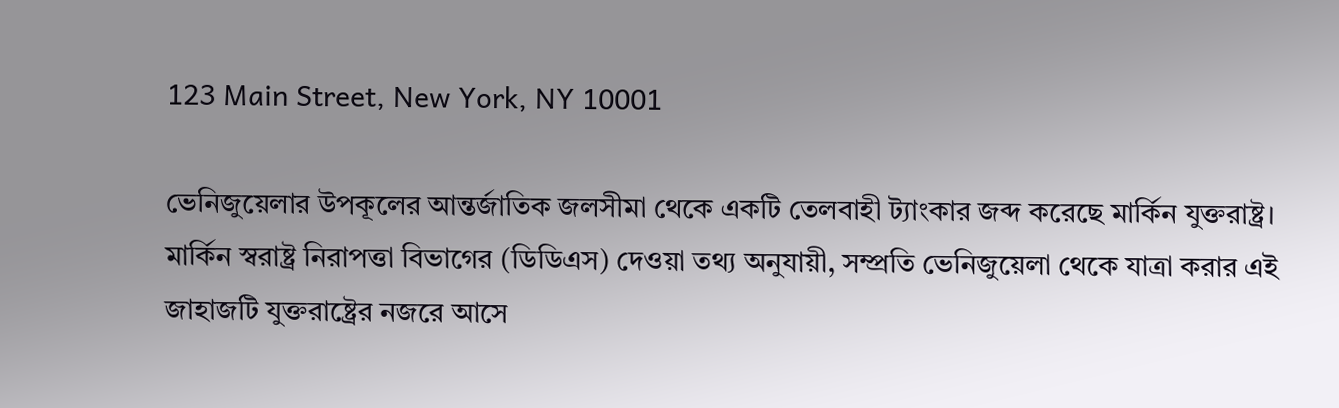123 Main Street, New York, NY 10001

ভেনিজুয়েলার উপকূলের আন্তর্জাতিক জলসীমা থেকে একটি তেলবাহী ট্যাংকার জব্দ করেছে মার্কিন যুক্তরাষ্ট্র। মার্কিন স্বরাষ্ট্র নিরাপত্তা বিভাগের (ডিডিএস) দেওয়া তথ্য অনুযায়ী, সম্প্রতি ভেনিজুয়েলা থেকে যাত্রা করার এই জাহাজটি যুক্তরাষ্ট্রের নজরে আসে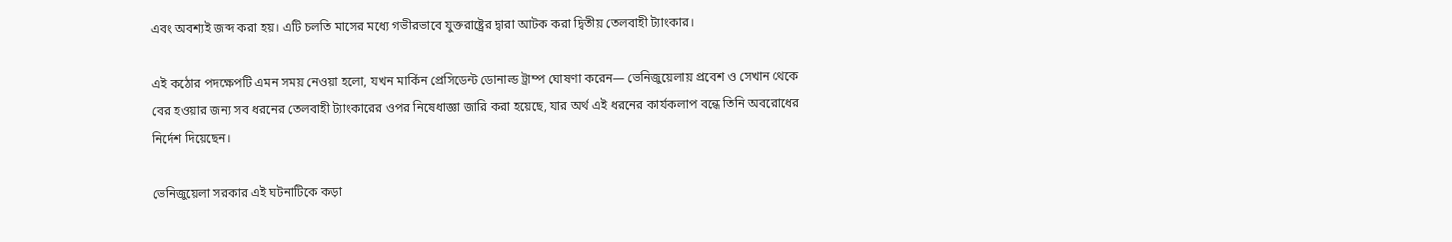এবং অবশ্যই জব্দ করা হয়। এটি চলতি মাসের মধ্যে গভীরভাবে যুক্তরাষ্ট্রের দ্বারা আটক করা দ্বিতীয় তেলবাহী ট্যাংকার।

এই কঠোর পদক্ষেপটি এমন সময় নেওয়া হলো, যখন মার্কিন প্রেসিডেন্ট ডোনাল্ড ট্রাম্প ঘোষণা করেন— ভেনিজুয়েলায় প্রবেশ ও সেখান থেকে বের হওয়ার জন্য সব ধরনের তেলবাহী ট্যাংকারের ওপর নিষেধাজ্ঞা জারি করা হয়েছে, যার অর্থ এই ধরনের কার্যকলাপ বন্ধে তিনি অবরোধের নির্দেশ দিয়েছেন।

ভেনিজুয়েলা সরকার এই ঘটনাটিকে কড়া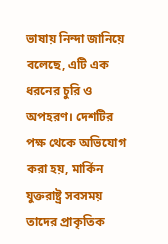ভাষায় নিন্দা জানিয়ে বলেছে, এটি এক ধরনের চুরি ও অপহরণ। দেশটির পক্ষ থেকে অভিযোগ করা হয়, মার্কিন যুক্তরাষ্ট্র সবসময় তাদের প্রাকৃতিক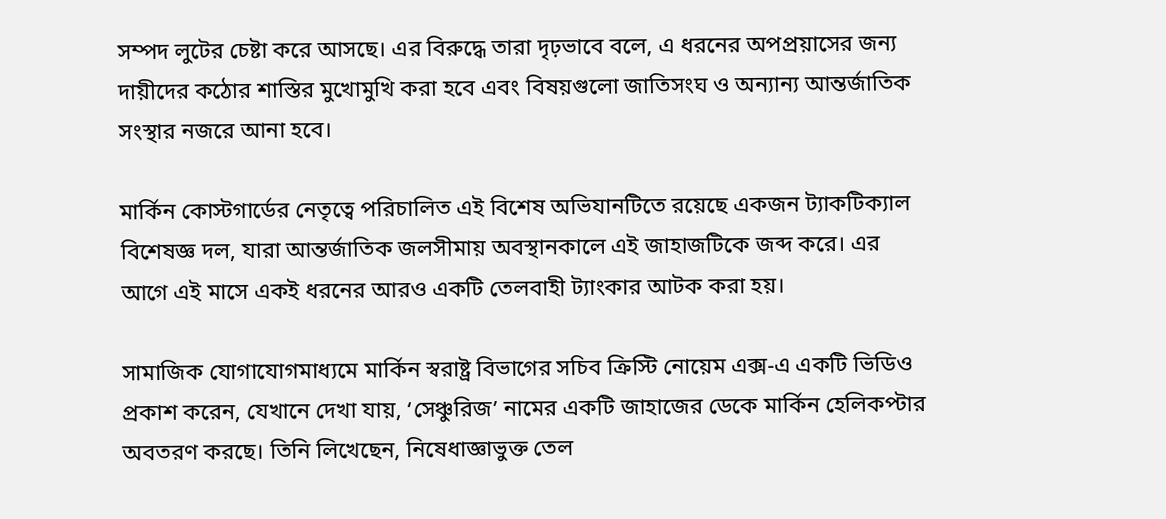সম্পদ লুটের চেষ্টা করে আসছে। এর বিরুদ্ধে তারা দৃঢ়ভাবে বলে, এ ধরনের অপপ্রয়াসের জন্য দায়ীদের কঠোর শাস্তির মুখোমুখি করা হবে এবং বিষয়গুলো জাতিসংঘ ও অন্যান্য আন্তর্জাতিক সংস্থার নজরে আনা হবে।

মার্কিন কোস্টগার্ডের নেতৃত্বে পরিচালিত এই বিশেষ অভিযানটিতে রয়েছে একজন ট্যাকটিক্যাল বিশেষজ্ঞ দল, যারা আন্তর্জাতিক জলসীমায় অবস্থানকালে এই জাহাজটিকে জব্দ করে। এর আগে এই মাসে একই ধরনের আরও একটি তেলবাহী ট্যাংকার আটক করা হয়।

সামাজিক যোগাযোগমাধ্যমে মার্কিন স্বরাষ্ট্র বিভাগের সচিব ক্রিস্টি নোয়েম এক্স-এ একটি ভিডিও প্রকাশ করেন, যেখানে দেখা যায়, ‘সেঞ্চুরিজ’ নামের একটি জাহাজের ডেকে মার্কিন হেলিকপ্টার অবতরণ করছে। তিনি লিখেছেন, নিষেধাজ্ঞাভুক্ত তেল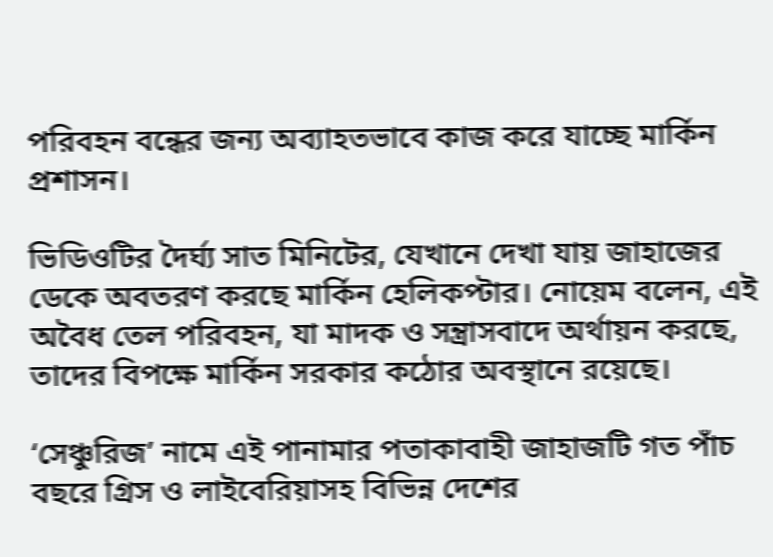পরিবহন বন্ধের জন্য অব্যাহতভাবে কাজ করে যাচ্ছে মার্কিন প্রশাসন।

ভিডিওটির দৈর্ঘ্য সাত মিনিটের, যেখানে দেখা যায় জাহাজের ডেকে অবতরণ করছে মার্কিন হেলিকপ্টার। নোয়েম বলেন, এই অবৈধ তেল পরিবহন, যা মাদক ও সন্ত্রাসবাদে অর্থায়ন করছে, তাদের বিপক্ষে মার্কিন সরকার কঠোর অবস্থানে রয়েছে।

‘সেঞ্চুরিজ’ নামে এই পানামার পতাকাবাহী জাহাজটি গত পাঁচ বছরে গ্রিস ও লাইবেরিয়াসহ বিভিন্ন দেশের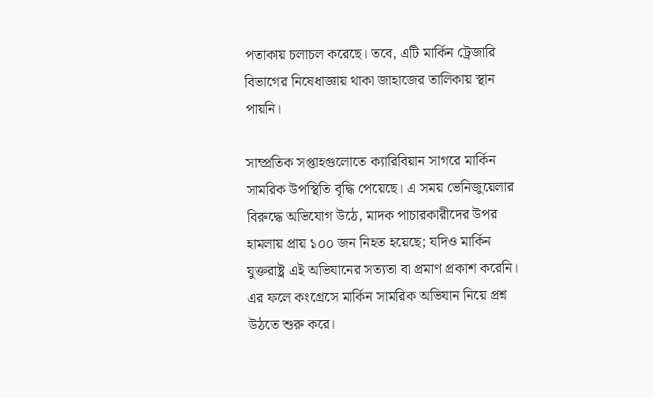পতাকায় চলাচল করেছে। তবে, এটি মার্কিন ট্রেজারি বিভাগের নিষেধাজ্ঞায় থাকা জাহাজের তালিকায় স্থান পায়নি।

সাম্প্রতিক সপ্তাহগুলোতে ক্যারিবিয়ান সাগরে মার্কিন সামরিক উপস্থিতি বৃদ্ধি পেয়েছে। এ সময় ভেনিজুয়েলার বিরুদ্ধে অভিযোগ উঠে, মাদক পাচারকারীদের উপর হামলায় প্রায় ১০০ জন নিহত হয়েছে; যদিও মার্কিন যুক্তরাষ্ট্র এই অভিযানের সত্যতা বা প্রমাণ প্রকাশ করেনি। এর ফলে কংগ্রেসে মার্কিন সামরিক অভিযান নিয়ে প্রশ্ন উঠতে শুরু করে।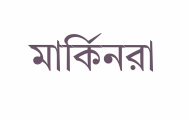মার্কিনরা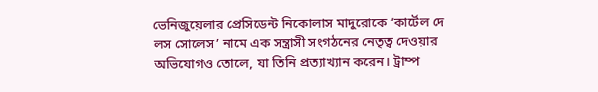ভেনিজুয়েলার প্রেসিডেন্ট নিকোলাস মাদুরোকে ‘কার্টেল দে লস সোলেস’ নামে এক সন্ত্রাসী সংগঠনের নেতৃত্ব দেওয়ার অভিযোগও তোলে, যা তিনি প্রত্যাখ্যান করেন। ট্রাম্প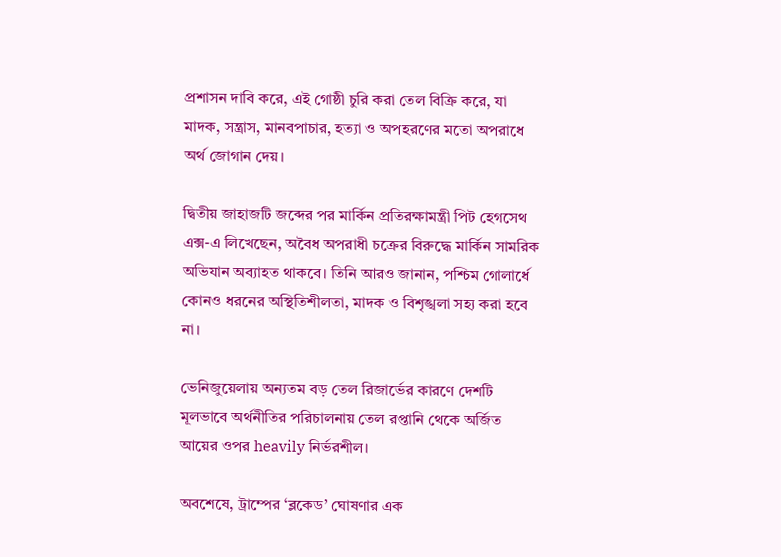প্রশাসন দাবি করে, এই গোষ্ঠী চুরি করা তেল বিক্রি করে, যা মাদক, সন্ত্রাস, মানবপাচার, হত্যা ও অপহরণের মতো অপরাধে অর্থ জোগান দেয়।

দ্বিতীয় জাহাজটি জব্দের পর মার্কিন প্রতিরক্ষামন্ত্রী পিট হেগসেথ এক্স-এ লিখেছেন, অবৈধ অপরাধী চক্রের বিরুদ্ধে মার্কিন সামরিক অভিযান অব্যাহত থাকবে। তিনি আরও জানান, পশ্চিম গোলার্ধে কোনও ধরনের অস্থিতিশীলতা, মাদক ও বিশৃঙ্খলা সহ্য করা হবে না।

ভেনিজুয়েলায় অন্যতম বড় তেল রিজার্ভের কারণে দেশটি মূলভাবে অর্থনীতির পরিচালনায় তেল রপ্তানি থেকে অর্জিত আয়ের ওপর heavily নির্ভরশীল।

অবশেষে, ট্রাম্পের ‘ব্লকেড’ ঘোষণার এক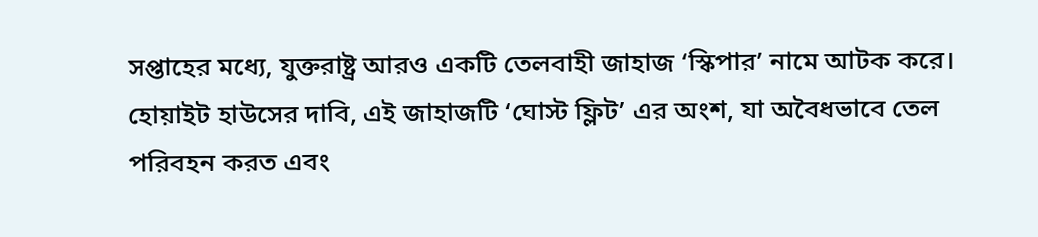সপ্তাহের মধ্যে, যুক্তরাষ্ট্র আরও একটি তেলবাহী জাহাজ ‘স্কিপার’ নামে আটক করে। হোয়াইট হাউসের দাবি, এই জাহাজটি ‘ঘোস্ট ফ্লিট’ এর অংশ, যা অবৈধভাবে তেল পরিবহন করত এবং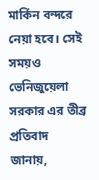মার্কিন বন্দরে নেয়া হবে। সেই সময়ও ভেনিজুয়েলা সরকার এর তীব্র প্রতিবাদ জানায়,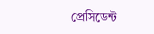প্রেসিডেন্ট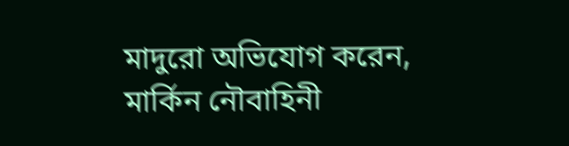মাদুরো অভিযোগ করেন, মার্কিন নৌবাহিনী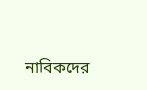নাবিকদের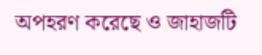অপহরণ করেছে ও জাহাজটি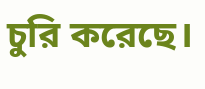চুরি করেছে।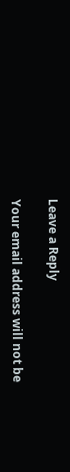Leave a Reply

Your email address will not be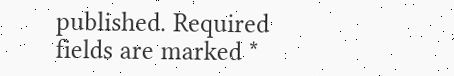published. Required fields are marked *